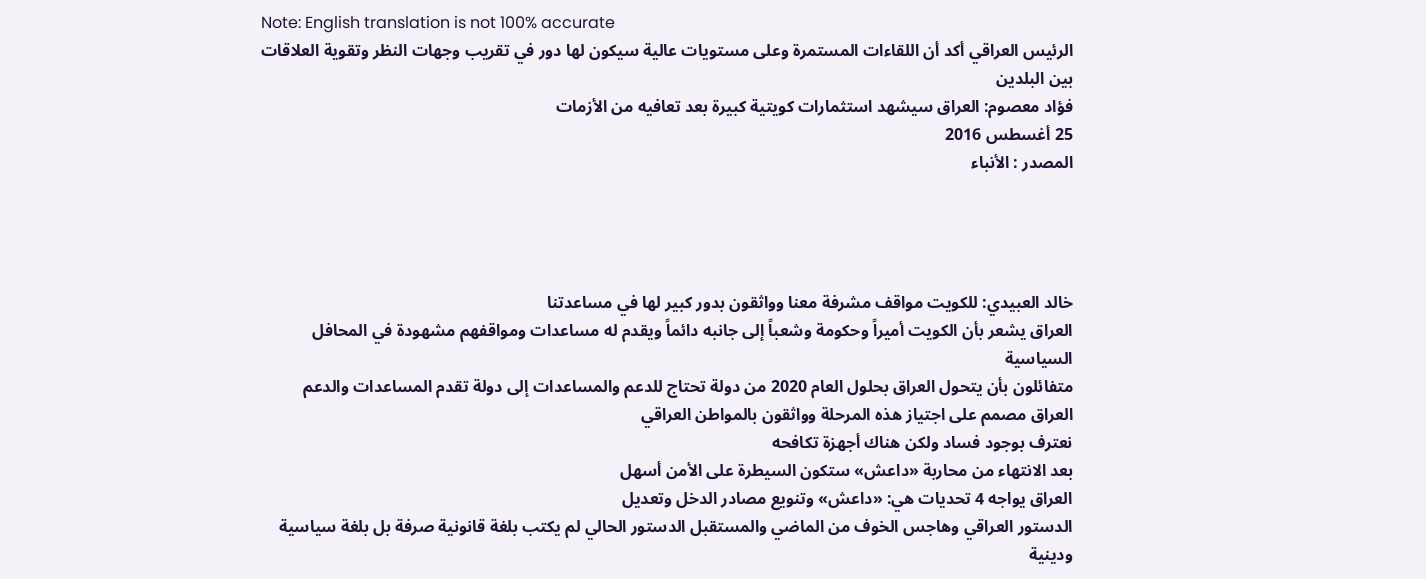Note: English translation is not 100% accurate
الرئيس العراقي أكد أن اللقاءات المستمرة وعلى مستويات عالية سيكون لها دور في تقريب وجهات النظر وتقوية العلاقات بين البلدين
فؤاد معصوم: العراق سيشهد استثمارات كويتية كبيرة بعد تعافيه من الأزمات
25 أغسطس 2016
المصدر : الأنباء




خالد العبيدي: للكويت مواقف مشرفة معنا وواثقون بدور كبير لها في مساعدتنا
العراق يشعر بأن الكويت أميراً وحكومة وشعباً إلى جانبه دائماً ويقدم له مساعدات ومواقفهم مشهودة في المحافل السياسية
متفائلون بأن يتحول العراق بحلول العام 2020 من دولة تحتاج للدعم والمساعدات إلى دولة تقدم المساعدات والدعم
العراق مصمم على اجتياز هذه المرحلة وواثقون بالمواطن العراقي
نعترف بوجود فساد ولكن هناك أجهزة تكافحه
بعد الانتهاء من محاربة «داعش» ستكون السيطرة على الأمن أسهل
العراق يواجه 4 تحديات هي: «داعش» وتنويع مصادر الدخل وتعديل
الدستور العراقي وهاجس الخوف من الماضي والمستقبل الدستور الحالي لم يكتب بلغة قانونية صرفة بل بلغة سياسية ودينية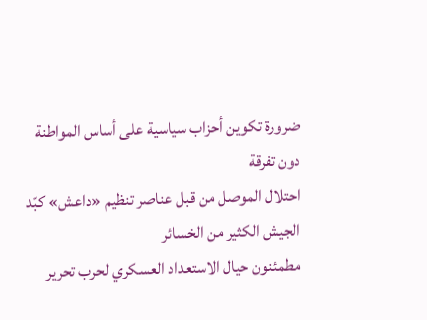ضرورة تكوين أحزاب سياسية على أساس المواطنة دون تفرقة
احتلال الموصل من قبل عناصر تنظيم «داعش» كبّد الجيش الكثير من الخسائر
مطمئنون حيال الاستعداد العسكري لحرب تحرير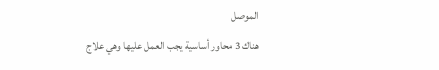الموصل
هناك 3 محاور أساسية يجب العمل عليها وهي علاج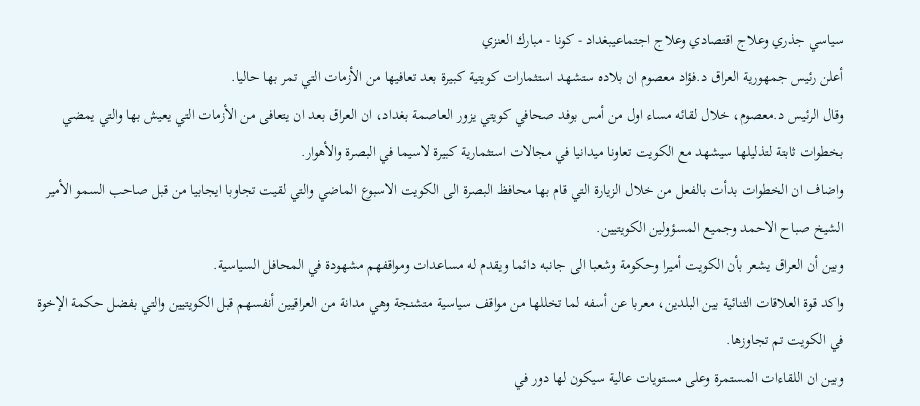سياسي جذري وعلاج اقتصادي وعلاج اجتماعيبغداد - كونا - مبارك العنزي
أعلن رئيس جمهورية العراق د.فؤاد معصوم ان بلاده ستشهد استثمارات كويتية كبيرة بعد تعافيها من الأزمات التي تمر بها حاليا.
وقال الرئيس د.معصوم، خلال لقائه مساء اول من أمس بوفد صحافي كويتي يزور العاصمة بغداد، ان العراق بعد ان يتعافى من الأزمات التي يعيش بها والتي يمضي بخطوات ثابتة لتذليلها سيشهد مع الكويت تعاونا ميدانيا في مجالات استثمارية كبيرة لاسيما في البصرة والأهوار.
واضاف ان الخطوات بدأت بالفعل من خلال الزيارة التي قام بها محافظ البصرة الى الكويت الاسبوع الماضي والتي لقيت تجاوبا ايجابيا من قبل صاحب السمو الأمير الشيخ صباح الاحمد وجميع المسؤولين الكويتيين.
وبين أن العراق يشعر بأن الكويت أميرا وحكومة وشعبا الى جانبه دائما ويقدم له مساعدات ومواقفهم مشهودة في المحافل السياسية.
واكد قوة العلاقات الثنائية بين البلدين، معربا عن أسفه لما تخللها من مواقف سياسية متشنجة وهي مدانة من العراقيين أنفسهم قبل الكويتيين والتي بفضل حكمة الإخوة في الكويت تم تجاوزها.
وبين ان اللقاءات المستمرة وعلى مستويات عالية سيكون لها دور في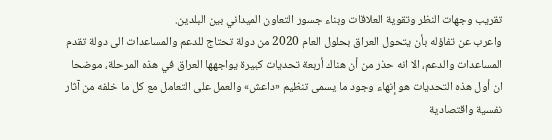تقريب وجهات النظر وتقوية العلاقات وبناء جسور التعاون الميداني بين البلدين.
واعرب عن تفاؤله بأن يتحول العراق بحلول العام 2020 من دولة تحتاج للدعم والمساعدات الى دولة تقدم المساعدات والدعم، الا انه حذر من أن هناك أربعة تحديات كبيرة يواجهها العراق في هذه المرحلة، موضحا ان أول هذه التحديات هو إنهاء وجود ما يسمى تنظيم «داعش» والعمل على التعامل مع كل ما خلفه من آثار نفسية واقتصادية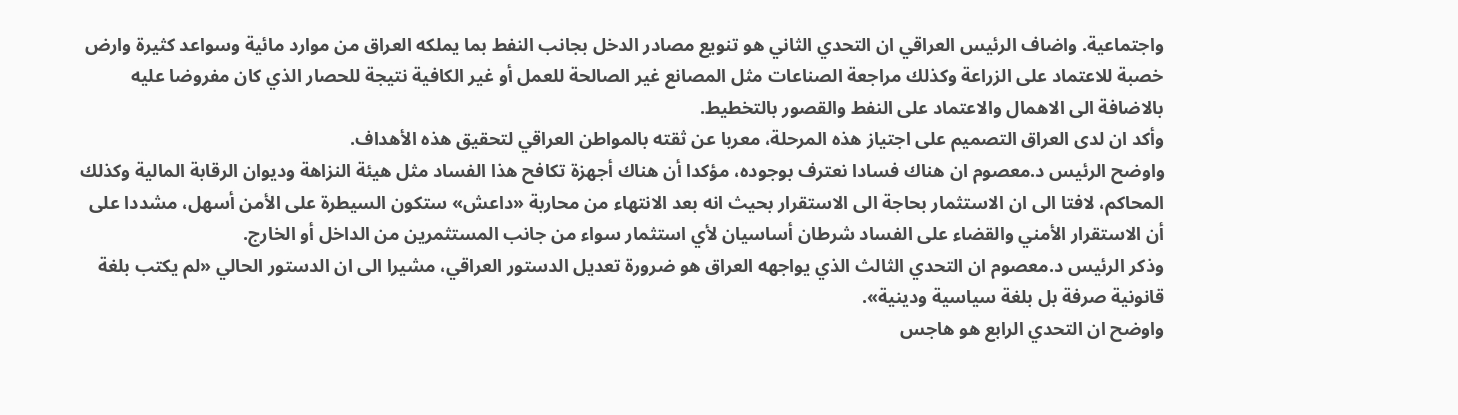واجتماعية. واضاف الرئيس العراقي ان التحدي الثاني هو تنويع مصادر الدخل بجانب النفط بما يملكه العراق من موارد مائية وسواعد كثيرة وارض خصبة للاعتماد على الزراعة وكذلك مراجعة الصناعات مثل المصانع غير الصالحة للعمل أو غير الكافية نتيجة للحصار الذي كان مفروضا عليه بالاضافة الى الاهمال والاعتماد على النفط والقصور بالتخطيط.
وأكد ان لدى العراق التصميم على اجتياز هذه المرحلة، معربا عن ثقته بالمواطن العراقي لتحقيق هذه الأهداف.
واوضح الرئيس د.معصوم ان هناك فسادا نعترف بوجوده، مؤكدا أن هناك أجهزة تكافح هذا الفساد مثل هيئة النزاهة وديوان الرقابة المالية وكذلك المحاكم، لافتا الى ان الاستثمار بحاجة الى الاستقرار بحيث انه بعد الانتهاء من محاربة «داعش» ستكون السيطرة على الأمن أسهل، مشددا على أن الاستقرار الأمني والقضاء على الفساد شرطان أساسيان لأي استثمار سواء من جانب المستثمرين من الداخل أو الخارج.
وذكر الرئيس د.معصوم ان التحدي الثالث الذي يواجهه العراق هو ضرورة تعديل الدستور العراقي، مشيرا الى ان الدستور الحالي «لم يكتب بلغة قانونية صرفة بل بلغة سياسية ودينية».
واوضح ان التحدي الرابع هو هاجس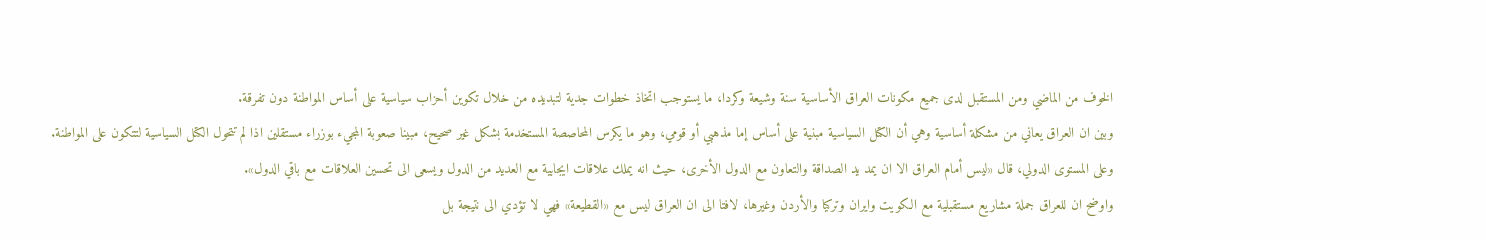الخوف من الماضي ومن المستقبل لدى جميع مكونات العراق الأساسية سنة وشيعة وكردا، ما يستوجب اتخاذ خطوات جدية لتبديده من خلال تكوين أحزاب سياسية على أساس المواطنة دون تفرقة.
وبين ان العراق يعاني من مشكلة أساسية وهي أن الكتل السياسية مبنية على أساس إما مذهبي أو قومي، وهو ما يكرس المحاصصة المستخدمة بشكل غير صحيح، مبينا صعوبة المجيء بوزراء مستقلين اذا لم تتحول الكتل السياسية لتتكون على المواطنة.
وعلى المستوى الدولي، قال «ليس أمام العراق الا ان يمد يد الصداقة والتعاون مع الدول الأخرى، حيث انه يملك علاقات ايجابية مع العديد من الدول ويسعى الى تحسين العلاقات مع باقي الدول».
واوضح ان للعراق جملة مشاريع مستقبلية مع الكويت وايران وتركيا والأردن وغيرها، لافتا الى ان العراق ليس مع «القطيعة» فهي لا تؤدي الى نتيجة بل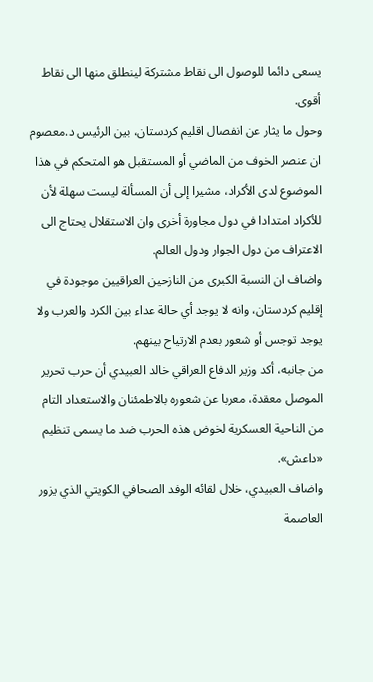يسعى دائما للوصول الى نقاط مشتركة لينطلق منها الى نقاط أقوى.
وحول ما يثار عن انفصال اقليم كردستان، بين الرئيس د.معصوم ان عنصر الخوف من الماضي أو المستقبل هو المتحكم في هذا الموضوع لدى الأكراد، مشيرا إلى أن المسألة ليست سهلة لأن للأكراد امتدادا في دول مجاورة أخرى وان الاستقلال يحتاج الى الاعتراف من دول الجوار ودول العالم.
واضاف ان النسبة الكبرى من النازحين العراقيين موجودة في إقليم كردستان، وانه لا يوجد أي حالة عداء بين الكرد والعرب ولا يوجد توجس أو شعور بعدم الارتياح بينهم.
من جانبه، أكد وزير الدفاع العراقي خالد العبيدي أن حرب تحرير الموصل معقدة، معربا عن شعوره بالاطمئنان والاستعداد التام من الناحية العسكرية لخوض هذه الحرب ضد ما يسمى تنظيم «داعش».
واضاف العبيدي، خلال لقائه الوفد الصحافي الكويتي الذي يزور العاصمة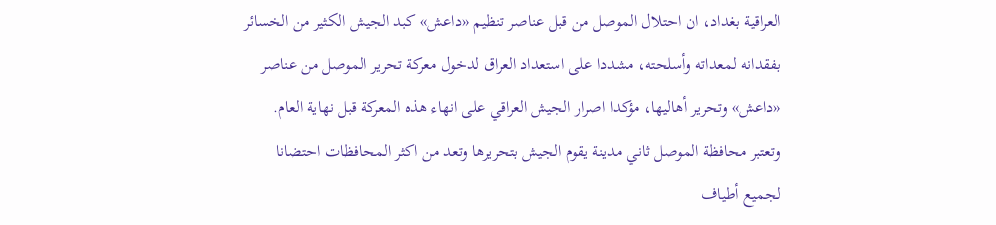العراقية بغداد، ان احتلال الموصل من قبل عناصر تنظيم «داعش» كبد الجيش الكثير من الخسائر بفقدانه لمعداته وأسلحته، مشددا على استعداد العراق لدخول معركة تحرير الموصل من عناصر «داعش» وتحرير أهاليها، مؤكدا اصرار الجيش العراقي على انهاء هذه المعركة قبل نهاية العام.
وتعتبر محافظة الموصل ثاني مدينة يقوم الجيش بتحريرها وتعد من اكثر المحافظات احتضانا لجميع أطياف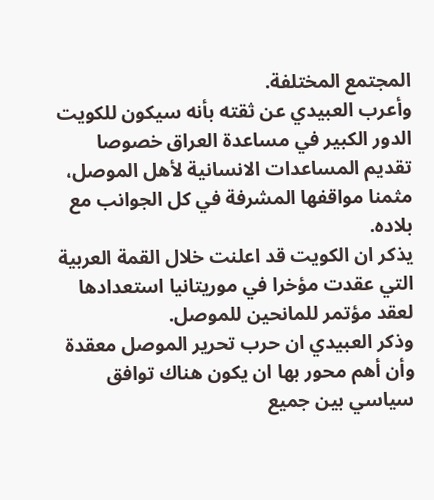المجتمع المختلفة.
وأعرب العبيدي عن ثقته بأنه سيكون للكويت الدور الكبير في مساعدة العراق خصوصا تقديم المساعدات الانسانية لأهل الموصل، مثمنا مواقفها المشرفة في كل الجوانب مع بلاده.
يذكر ان الكويت قد اعلنت خلال القمة العربية التي عقدت مؤخرا في موريتانيا استعدادها لعقد مؤتمر للمانحين للموصل.
وذكر العبيدي ان حرب تحرير الموصل معقدة وأن أهم محور بها ان يكون هناك توافق سياسي بين جميع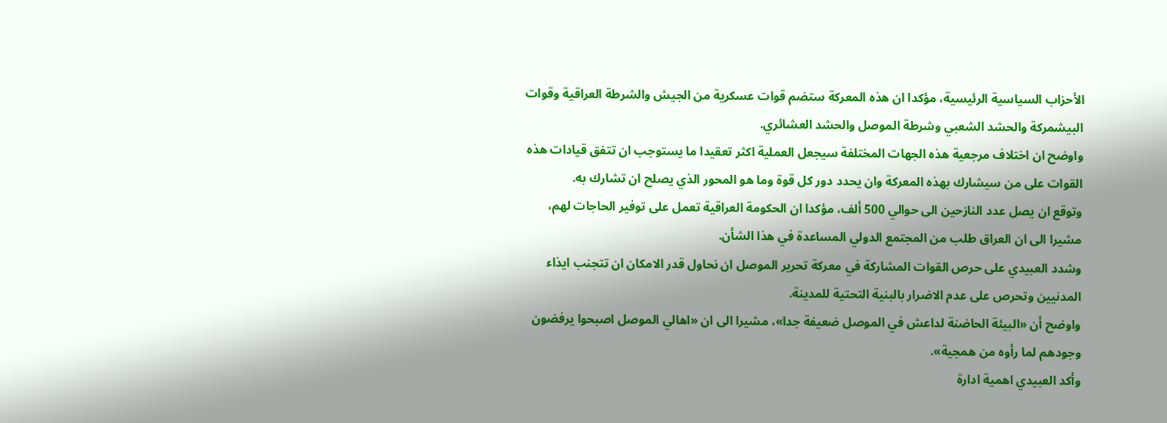الأحزاب السياسية الرئيسية، مؤكدا ان هذه المعركة ستضم قوات عسكرية من الجيش والشرطة العراقية وقوات البيشمركة والحشد الشعبي وشرطة الموصل والحشد العشائري.
واوضح ان اختلاف مرجعية هذه الجهات المختلفة سيجعل العملية اكثر تعقيدا ما يستوجب ان تتفق قيادات هذه القوات على من سيشارك بهذه المعركة وان يحدد دور كل قوة وما هو المحور الذي يصلح ان تشارك به.
وتوقع ان يصل عدد النازحين الى حوالي 500 ألف، مؤكدا ان الحكومة العراقية تعمل على توفير الحاجات لهم، مشيرا الى ان العراق طلب من المجتمع الدولي المساعدة في هذا الشأن.
وشدد العبيدي على حرص القوات المشاركة في معركة تحرير الموصل ان نحاول قدر الامكان ان تتجنب ايذاء المدنيين وتحرص على عدم الاضرار بالبنية التحتية للمدينة.
واوضح أن «البيئة الحاضنة لداعش في الموصل ضعيفة جدا»، مشيرا الى ان «اهالي الموصل اصبحوا يرفضون وجودهم لما رأوه من همجية».
وأكد العبيدي اهمية ادارة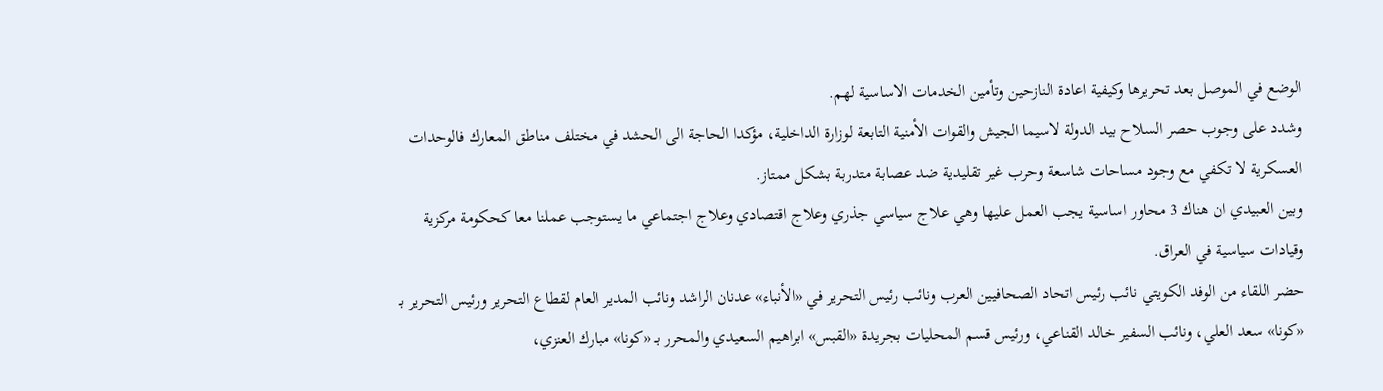الوضع في الموصل بعد تحريرها وكيفية اعادة النازحين وتأمين الخدمات الاساسية لهم.
وشدد على وجوب حصر السلاح بيد الدولة لاسيما الجيش والقوات الأمنية التابعة لوزارة الداخلية، مؤكدا الحاجة الى الحشد في مختلف مناطق المعارك فالوحدات العسكرية لا تكفي مع وجود مساحات شاسعة وحرب غير تقليدية ضد عصابة متدربة بشكل ممتاز.
وبين العبيدي ان هناك 3 محاور اساسية يجب العمل عليها وهي علاج سياسي جذري وعلاج اقتصادي وعلاج اجتماعي ما يستوجب عملنا معا كحكومة مركزية وقيادات سياسية في العراق.
حضر اللقاء من الوفد الكويتي نائب رئيس اتحاد الصحافيين العرب ونائب رئيس التحرير في «الأنباء» عدنان الراشد ونائب المدير العام لقطاع التحرير ورئيس التحرير بـ «كونا» سعد العلي، ونائب السفير خالد القناعي، ورئيس قسم المحليات بجريدة «القبس» ابراهيم السعيدي والمحرر بـ «كونا» مبارك العنزي،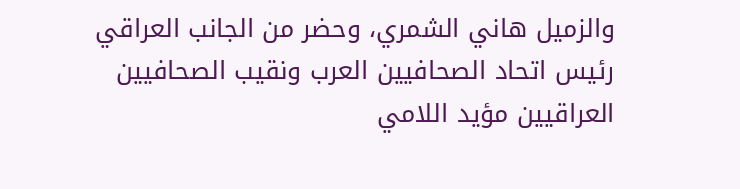والزميل هاني الشمري، وحضر من الجانب العراقي رئيس اتحاد الصحافيين العرب ونقيب الصحافيين العراقيين مؤيد اللامي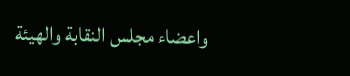واعضاء مجلس النقابة والهيئة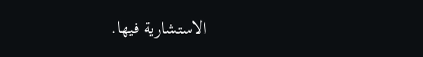الاستشارية فيها.